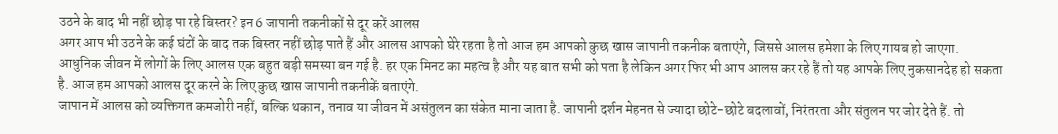उठने के बाद भी नहीं छोड़ पा रहे बिस्तर? इन 6 जापानी तकनीकों से दूर करें आलस
अगर आप भी उठने के कई घंटों के बाद तक बिस्तर नहीं छोड़ पाते हैं और आलस आपको घेरे रहता है तो आज हम आपको कुछ खास जापानी तकनीक बताएंगे, जिससे आलस हमेशा के लिए गायब हो जाएगा.
आधुनिक जीवन में लोगों के लिए आलस एक बहुत बड़ी समस्या बन गई है. हर एक मिनट का महत्व है और यह बात सभी को पता है लेकिन अगर फिर भी आप आलस कर रहे हैं तो यह आपके लिए नुकसानदेह हो सकता है. आज हम आपको आलस दूर करने के लिए कुछ खास जापानी तकनीकें बताएंगे.
जापान में आलस को व्यक्तिगत कमजोरी नहीं, बल्कि थकान, तनाव या जीवन में असंतुलन का संकेत माना जाता है. जापानी दर्शन मेहनत से ज्यादा छोटे-छोटे बदलावों, निरंतरता और संतुलन पर जोर देते हैं. तो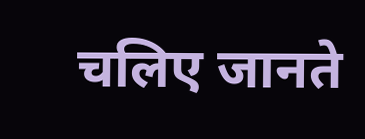चलिए जानते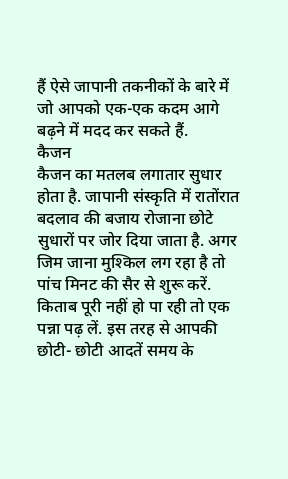हैं ऐसे जापानी तकनीकों के बारे में जो आपको एक-एक कदम आगे बढ़ने में मदद कर सकते हैं.
कैजन
कैजन का मतलब लगातार सुधार होता है. जापानी संस्कृति में रातोंरात बदलाव की बजाय रोजाना छोटे सुधारों पर जोर दिया जाता है. अगर जिम जाना मुश्किल लग रहा है तो पांच मिनट की सैर से शुरू करें. किताब पूरी नहीं हो पा रही तो एक पन्ना पढ़ लें. इस तरह से आपकी छोटी- छोटी आदतें समय के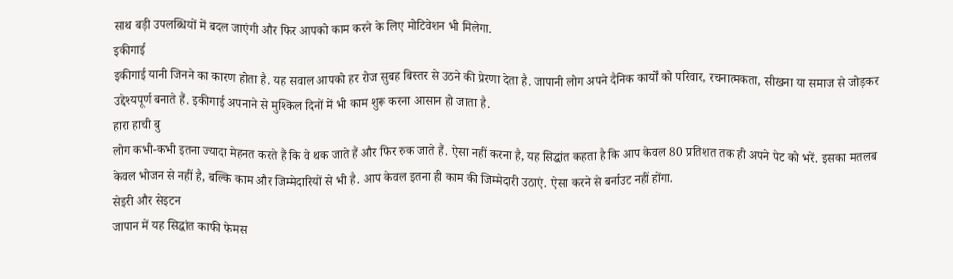साथ बड़ी उपलब्धियों में बदल जाएंगी और फिर आपको काम करने के लिए मोटिवेशन भी मिलेगा.
इकीगाई
इकीगाई यानी जिनने का कारण होता है. यह सवाल आपको हर रोज सुबह बिस्तर से उठने की प्रेरणा देता है. जापानी लोग अपने दैनिक कार्यों को परिवार, रचनात्मकता, सीखना या समाज से जोड़कर उद्देश्यपूर्ण बनाते हैं. इकीगाई अपनाने से मुश्किल दिनों में भी काम शुरू करना आसान हो जाता है.
हारा हाची बु
लोग कभी-कभी इतना ज्यादा मेहनत करते हैं कि वे थक जाते हैं और फिर रुक जाते हैं. ऐसा नहीं करना है, यह सिद्धांत कहता है कि आप केवल 80 प्रतिशत तक ही अपने पेट को भरें. इसका मतलब केवल भोजन से नहीं है, बल्कि काम और जिम्मेदारियों से भी है. आप केवल इतना ही काम की जिम्मेदारी उठाएं. ऐसा करने से बर्नाउट नहीं होंगा.
सेइरी और सेइटन
जापान में यह सिद्धांत काफी फेमस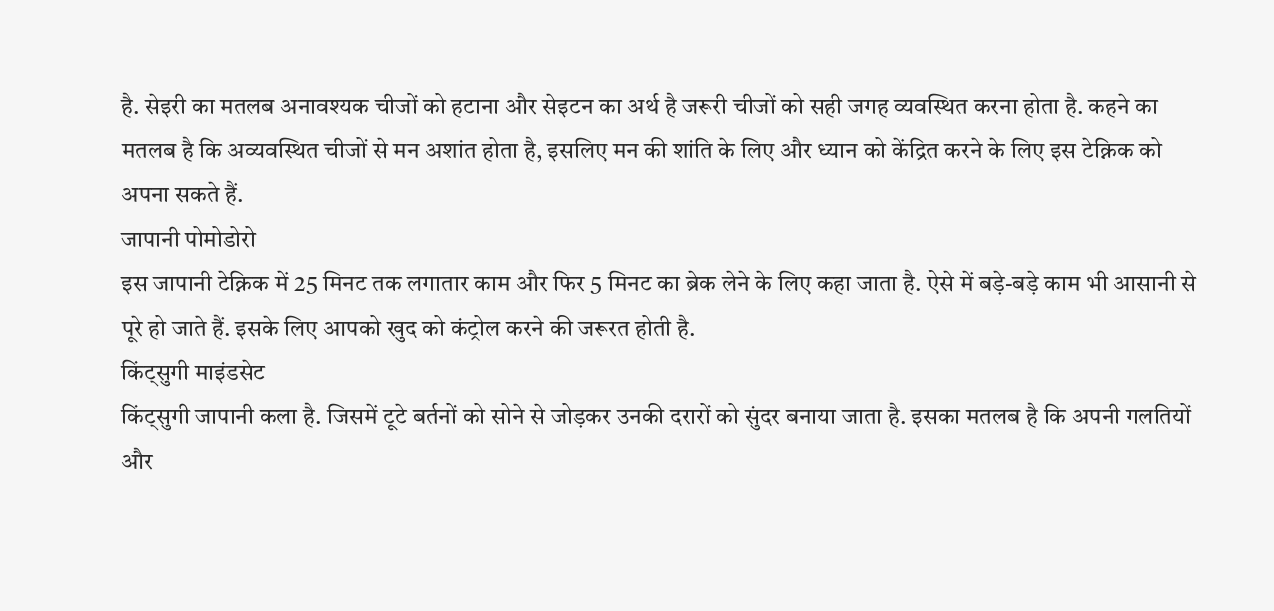है. सेइरी का मतलब अनावश्यक चीजों को हटाना और सेइटन का अर्थ है जरूरी चीजों को सही जगह व्यवस्थित करना होता है. कहने का मतलब है कि अव्यवस्थित चीजों से मन अशांत होता है, इसलिए मन की शांति के लिए और ध्यान को केंद्रित करने के लिए इस टेक्निक को अपना सकते हैं.
जापानी पोमोडोरो
इस जापानी टेक्निक में 25 मिनट तक लगातार काम और फिर 5 मिनट का ब्रेक लेने के लिए कहा जाता है. ऐसे में बड़े-बड़े काम भी आसानी से पूरे हो जाते हैं. इसके लिए आपको खुद को कंट्रोल करने की जरूरत होती है.
किंट्सुगी माइंडसेट
किंट्सुगी जापानी कला है. जिसमें टूटे बर्तनों को सोने से जोड़कर उनकी दरारों को सुंदर बनाया जाता है. इसका मतलब है कि अपनी गलतियों और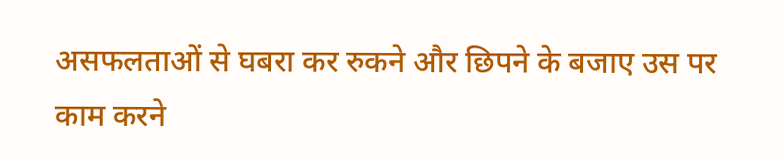असफलताओं से घबरा कर रुकने और छिपने के बजाए उस पर काम करने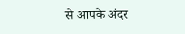से आपके अंदर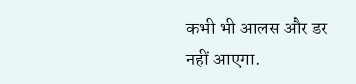कभी भी आलस और डर नहीं आएगा.